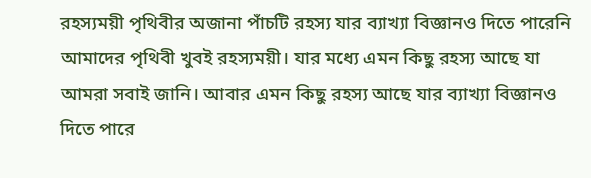রহস্যময়ী পৃথিবীর অজানা পাঁচটি রহস্য যার ব্যাখ্যা বিজ্ঞানও দিতে পারেনি
আমাদের পৃথিবী খুবই রহস্যময়ী। যার মধ্যে এমন কিছু রহস্য আছে যা আমরা সবাই জানি। আবার এমন কিছু রহস্য আছে যার ব্যাখ্যা বিজ্ঞানও দিতে পারে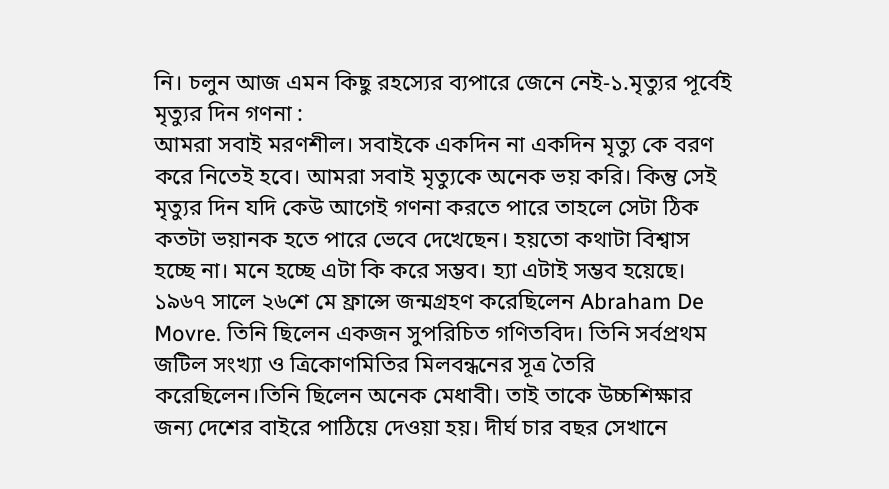নি। চলুন আজ এমন কিছু রহস্যের ব্যপারে জেনে নেই-১.মৃত্যুর পূর্বেই মৃত্যুর দিন গণনা :
আমরা সবাই মরণশীল। সবাইকে একদিন না একদিন মৃত্যু কে বরণ করে নিতেই হবে। আমরা সবাই মৃত্যুকে অনেক ভয় করি। কিন্তু সেই মৃত্যুর দিন যদি কেউ আগেই গণনা করতে পারে তাহলে সেটা ঠিক কতটা ভয়ানক হতে পারে ভেবে দেখেছেন। হয়তো কথাটা বিশ্বাস হচ্ছে না। মনে হচ্ছে এটা কি করে সম্ভব। হ্যা এটাই সম্ভব হয়েছে। ১৯৬৭ সালে ২৬শে মে ফ্রান্সে জন্মগ্রহণ করেছিলেন Abraham De Movre. তিনি ছিলেন একজন সুপরিচিত গণিতবিদ। তিনি সর্বপ্রথম জটিল সংখ্যা ও ত্রিকোণমিতির মিলবন্ধনের সূত্র তৈরি করেছিলেন।তিনি ছিলেন অনেক মেধাবী। তাই তাকে উচ্চশিক্ষার জন্য দেশের বাইরে পাঠিয়ে দেওয়া হয়। দীর্ঘ চার বছর সেখানে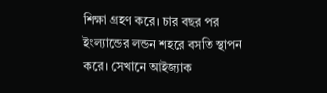শিক্ষা গ্রহণ করে। চার বছর পর ইংল্যান্ডের লন্ডন শহরে বসতি স্থাপন করে। সেখানে আইজ্যাক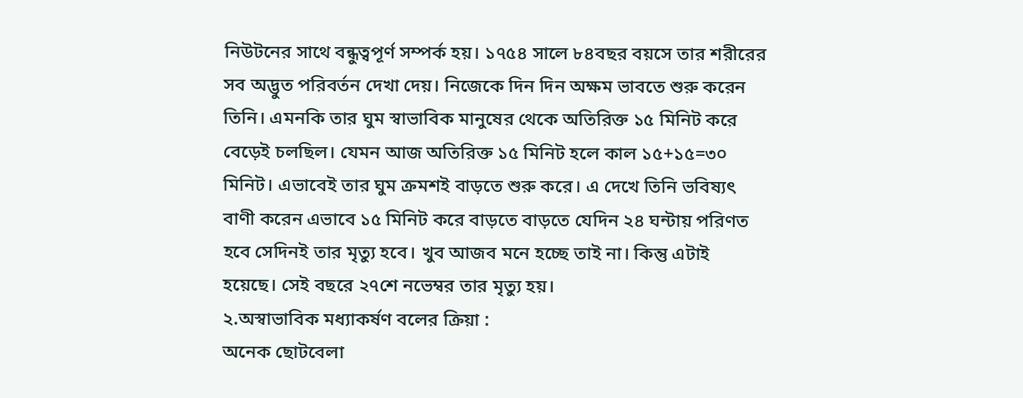নিউটনের সাথে বন্ধুত্বপূর্ণ সম্পর্ক হয়। ১৭৫৪ সালে ৮৪বছর বয়সে তার শরীরের সব অদ্ভুত পরিবর্তন দেখা দেয়। নিজেকে দিন দিন অক্ষম ভাবতে শুরু করেন তিনি। এমনকি তার ঘুম স্বাভাবিক মানুষের থেকে অতিরিক্ত ১৫ মিনিট করে বেড়েই চলছিল। যেমন আজ অতিরিক্ত ১৫ মিনিট হলে কাল ১৫+১৫=৩০ মিনিট। এভাবেই তার ঘুম ক্রমশই বাড়তে শুরু করে। এ দেখে তিনি ভবিষ্যৎ বাণী করেন এভাবে ১৫ মিনিট করে বাড়তে বাড়তে যেদিন ২৪ ঘন্টায় পরিণত হবে সেদিনই তার মৃত্যু হবে। খুব আজব মনে হচ্ছে তাই না। কিন্তু এটাই হয়েছে। সেই বছরে ২৭শে নভেম্বর তার মৃত্যু হয়।
২.অস্বাভাবিক মধ্যাকর্ষণ বলের ক্রিয়া :
অনেক ছোটবেলা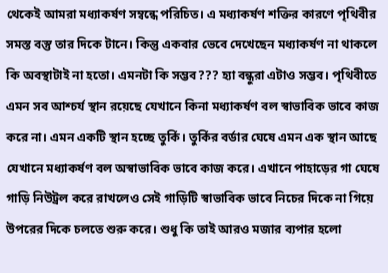থেকেই আমরা মধ্যাকর্ষণ সম্বন্ধে পরিচিত। এ মধ্যাকর্ষণ শক্তির কারণে পৃথিবীর সমস্ত বস্তু তার দিকে টানে। কিন্তু একবার ভেবে দেখেছেন মধ্যাকর্ষণ না থাকলে কি অবস্থাটাই না হতো। এমনটা কি সম্ভব??? হ্যা বন্ধুরা এটাও সম্ভব। পৃথিবীতে এমন সব আশ্চর্য স্থান রয়েছে যেখানে কিনা মধ্যাকর্ষণ বল স্বাভাবিক ভাবে কাজ করে না। এমন একটি স্থান হচ্ছে তুর্কি। তুর্কির বর্ডার ঘেষে এমন এক স্থান আছে যেখানে মধ্যাকর্ষণ বল অস্বাভাবিক ভাবে কাজ করে। এখানে পাহাড়ের গা ঘেষে গাড়ি নিউট্রল করে রাখলেও সেই গাড়িটি স্বাভাবিক ভাবে নিচের দিকে না গিয়ে উপরের দিকে চলতে শুরু করে। শুধু কি তাই আরও মজার ব্যপার হলো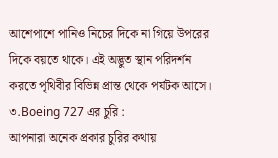আশেপাশে পানিও নিচের দিকে না গিয়ে উপরের দিকে বয়তে থাকে। এই অদ্ভুত স্থান পরিদর্শন করতে পৃথিবীর বিভিন্ন প্রান্ত থেকে পর্যটক আসে।
৩.Boeing 727 এর চুরি :
আপনারা অনেক প্রকার চুরির কথায়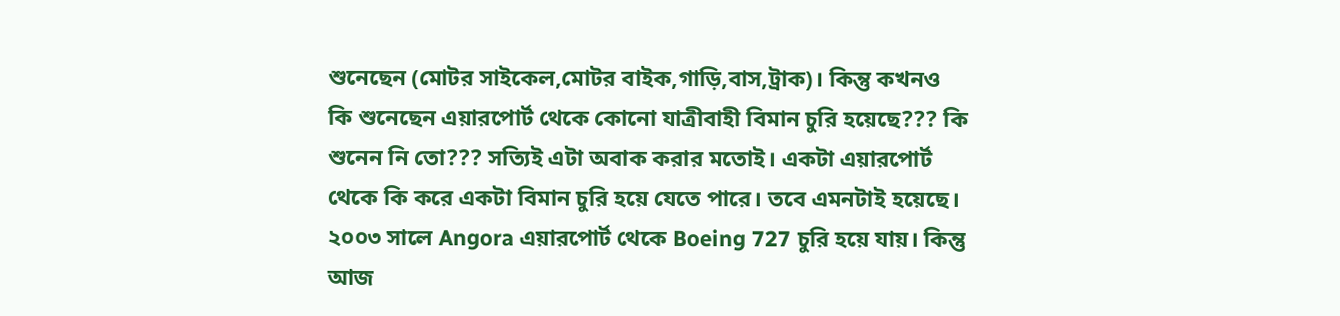শুনেছেন (মোটর সাইকেল,মোটর বাইক,গাড়ি,বাস,ট্রাক)। কিন্তু কখনও কি শুনেছেন এয়ারপোর্ট থেকে কোনো যাত্রীবাহী বিমান চুরি হয়েছে??? কি শুনেন নি তো??? সত্যিই এটা অবাক করার মতোই। একটা এয়ারপোর্ট থেকে কি করে একটা বিমান চুরি হয়ে যেতে পারে। তবে এমনটাই হয়েছে। ২০০৩ সালে Angora এয়ারপোর্ট থেকে Boeing 727 চুরি হয়ে যায়। কিন্তু আজ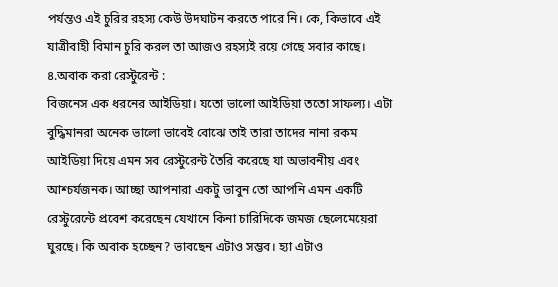পর্যন্তও এই চুরির রহস্য কেউ উদঘাটন করতে পারে নি। কে, কিভাবে এই যাত্রীবাহী বিমান চুরি করল তা আজও রহস্যই রয়ে গেছে সবার কাছে।
৪.অবাক করা রেস্টুরেন্ট :
বিজনেস এক ধরনের আইডিয়া। যতো ভালো আইডিয়া ততো সাফল্য। এটা বুদ্ধিমানরা অনেক ভালো ভাবেই বোঝে তাই তারা তাদের নানা রকম আইডিয়া দিয়ে এমন সব রেস্টুরেন্ট তৈরি করেছে যা অভাবনীয় এবং আশ্চর্যজনক। আচ্ছা আপনারা একটু ভাবুন তো আপনি এমন একটি রেস্টুরেন্টে প্রবেশ করেছেন যেখানে কিনা চারিদিকে জমজ ছেলেমেয়েরা ঘুরছে। কি অবাক হচ্ছেন? ভাবছেন এটাও সম্ভব। হ্যা এটাও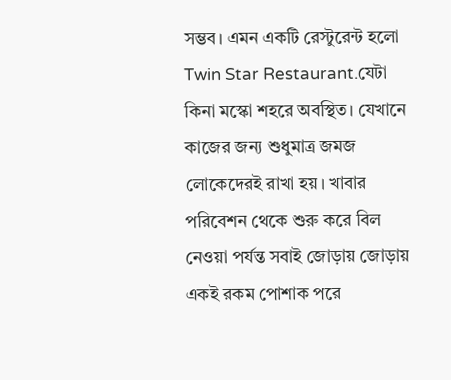সম্ভব। এমন একটি রেস্টুরেন্ট হলো Twin Star Restaurant.যেটা কিনা মস্কো শহরে অবস্থিত। যেখানে কাজের জন্য শুধুমাত্র জমজ লোকেদেরই রাখা হয়। খাবার পরিবেশন থেকে শুরু করে বিল নেওয়া পর্যন্ত সবাই জোড়ায় জোড়ায় একই রকম পোশাক পরে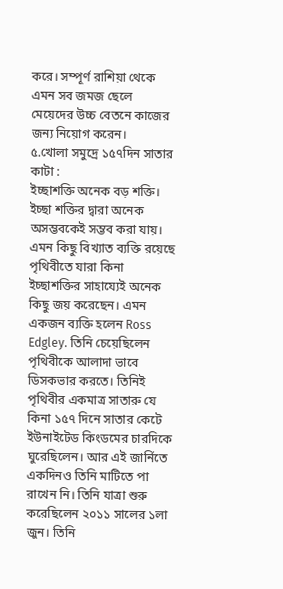করে। সম্পূর্ণ রাশিয়া থেকে এমন সব জমজ ছেলে মেয়েদের উচ্চ বেতনে কাজের জন্য নিয়োগ করেন।
৫.খোলা সমুদ্রে ১৫৭দিন সাতার কাটা :
ইচ্ছাশক্তি অনেক বড় শক্তি। ইচ্ছা শক্তির দ্বারা অনেক অসম্ভবকেই সম্ভব করা যায়। এমন কিছু বিখ্যাত ব্যক্তি রয়েছে পৃথিবীতে যারা কিনা ইচ্ছাশক্তির সাহায্যেই অনেক কিছু জয় করেছেন। এমন একজন ব্যক্তি হলেন Ross Edgley. তিনি চেয়েছিলেন পৃথিবীকে আলাদা ভাবে ডিসকভার করতে। তিনিই পৃথিবীর একমাত্র সাতারু যে কিনা ১৫৭ দিনে সাতার কেটে ইউনাইটেড কিংডমের চারদিকে ঘুরেছিলেন। আর এই জার্নিতে একদিনও তিনি মাটিতে পা রাখেন নি। তিনি যাত্রা শুরু করেছিলেন ২০১১ সালের ১লা জুন। তিনি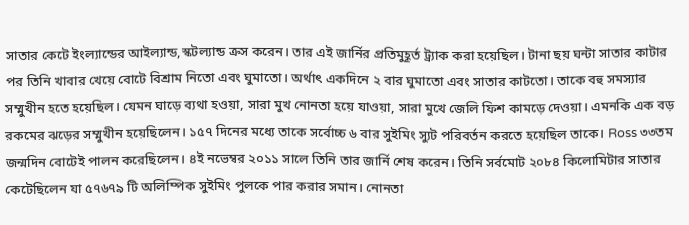সাতার কেটে ইংল্যান্ডের আইল্যান্ড,স্কটল্যান্ড ক্রস করেন। তার এই জার্নির প্রতিমুহূর্ত ট্র্যাক করা হয়েছিল। টানা ছয় ঘন্টা সাতার কাটার পর তিনি খাবার খেয়ে বোটে বিশ্রাম নিতো এবং ঘুমাতো। অর্থাৎ একদিনে ২ বার ঘুমাতো এবং সাতার কাটতো। তাকে বহু সমস্যার সম্মুখীন হতে হয়েছিল। যেমন ঘাড়ে ব্যথা হওয়া, সারা মুখ নোনতা হয়ে যাওয়া, সারা মুখে জেলি ফিশ কামড়ে দেওয়া। এমনকি এক বড় রকমের ঝড়ের সম্মুখীন হয়েছিলেন। ১৫৭ দিনের মধ্যে তাকে সর্বোচ্চ ৬ বার সুইমিং স্যুট পরিবর্তন করতে হয়েছিল তাকে। Ross ৩৩তম জন্মদিন বোটেই পালন করেছিলেন। ৪ই নভেম্বর ২০১১ সালে তিনি তার জার্নি শেষ করেন। তিনি সর্বমোট ২০৮৪ কিলোমিটার সাতার কেটেছিলেন যা ৫৭৬৭৯ টি অলিম্পিক সুইমিং পুলকে পার করার সমান। নোনতা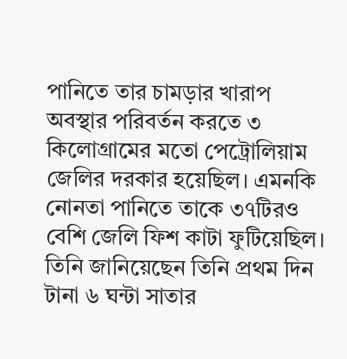পানিতে তার চামড়ার খারাপ অবস্থার পরিবর্তন করতে ৩ কিলোগ্রামের মতো পেট্রোলিয়াম জেলির দরকার হয়েছিল। এমনকি নোনতা পানিতে তাকে ৩৭টিরও বেশি জেলি ফিশ কাটা ফুটিয়েছিল। তিনি জানিয়েছেন তিনি প্রথম দিন টানা ৬ ঘন্টা সাতার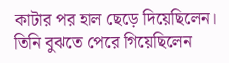কাটার পর হাল ছেড়ে দিয়েছিলেন। তিনি বুঝতে পেরে গিয়েছিলেন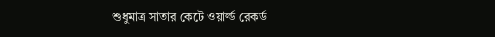শুধুমাত্র সাতার কেটে ওয়ার্ল্ড রেকর্ড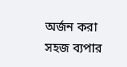অর্জন করা সহজ ব্যপার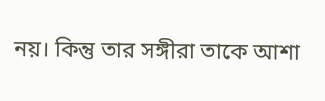নয়। কিন্তু তার সঙ্গীরা তাকে আশা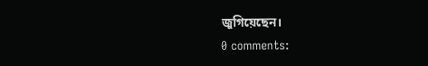জুগিয়েছেন।
0 comments: